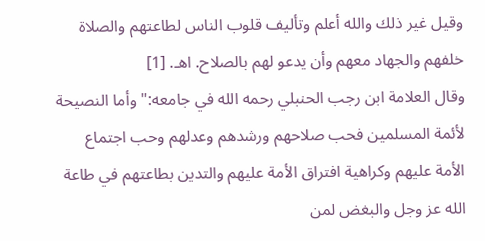وقيل غير ذلك والله أعلم وتأليف قلوب الناس لطاعتهم والصلاة خلفهم والجهاد معهم وأن يدعو لهم بالصلاح. اهـ. [1]
وقال العلامة ابن رجب الحنبلي رحمه الله في جامعه:"وأما النصيحة لأئمة المسلمين فحب صلاحهم ورشدهم وعدلهم وحب اجتماع الأمة عليهم وكراهية افتراق الأمة عليهم والتدين بطاعتهم في طاعة الله عز وجل والبغض لمن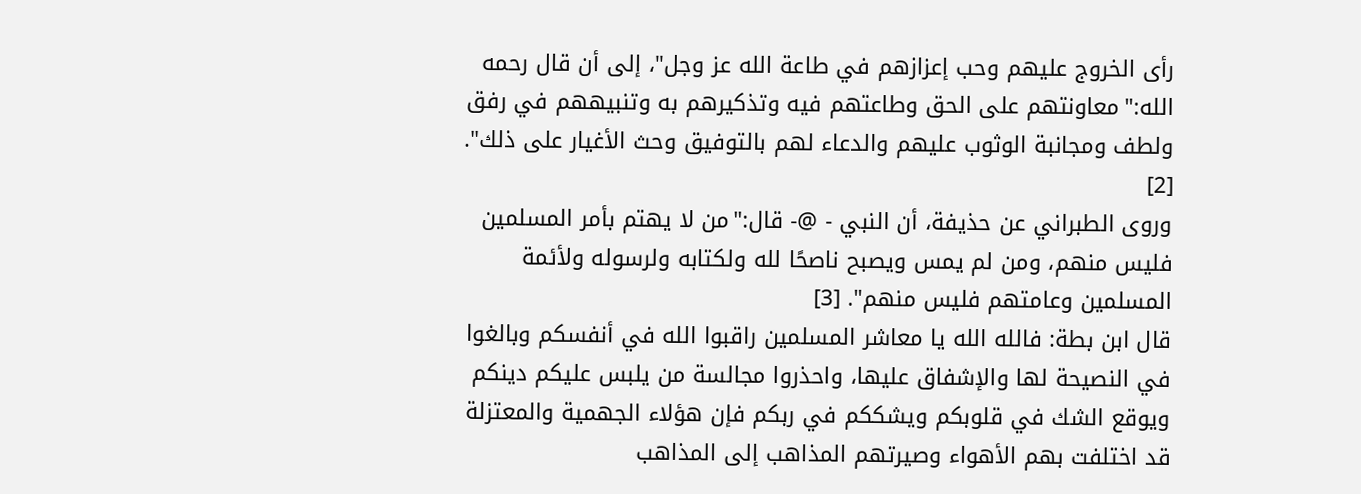رأى الخروج عليهم وحب إعزازهم في طاعة الله عز وجل"، إلى أن قال رحمه الله:"معاونتهم على الحق وطاعتهم فيه وتذكيرهم به وتنبيههم في رفق ولطف ومجانبة الوثوب عليهم والدعاء لهم بالتوفيق وحث الأغيار على ذلك". [2]
وروى الطبراني عن حذيفة، أن النبي - @- قال:"من لا يهتم بأمر المسلمين فليس منهم، ومن لم يمس ويصبح ناصحًا لله ولكتابه ولرسوله ولأئمة المسلمين وعامتهم فليس منهم". [3]
قال ابن بطة: فالله الله يا معاشر المسلمين راقبوا الله في أنفسكم وبالغوا في النصيحة لها والإشفاق عليها، واحذروا مجالسة من يلبس عليكم دينكم ويوقع الشك في قلوبكم ويشككم في ربكم فإن هؤلاء الجهمية والمعتزلة قد اختلفت بهم الأهواء وصيرتهم المذاهب إلى المذاهب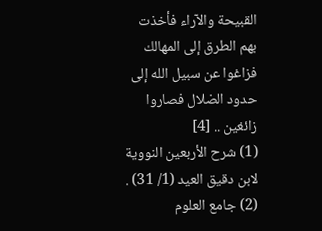القبيحة والآراء فأخذت بهم الطرق إلى المهالك فزاغوا عن سبيل الله إلى حدود الضلال فصاروا زائغين .. [4]
(1) شرح الأربعين النووية لابن دقيق العيد (1/ 31) .
(2) جامع العلوم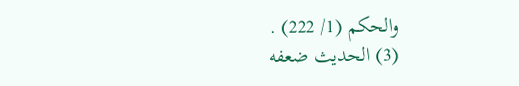والحكم (1/ 222) .
(3) الحديث ضعفه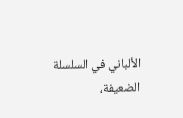الألباني في السلسلة الضعيفة،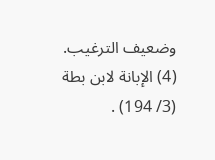وضعيف الترغيب.
(4) الإبانة لابن بطة (3/ 194) .